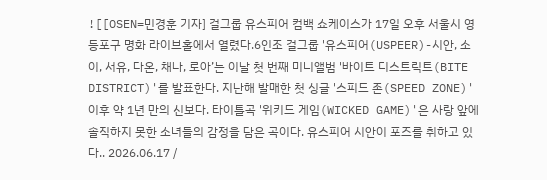![[OSEN=민경훈 기자] 걸그룹 유스피어 컴백 쇼케이스가 17일 오후 서울시 영등포구 명화 라이브홀에서 열렸다.6인조 걸그룹 '유스피어(USPEER)-시안, 소이, 서유, 다온, 채나, 로아’는 이날 첫 번째 미니앨범 '바이트 디스트릭트(BITE DISTRICT)'를 발표한다. 지난해 발매한 첫 싱글 '스피드 존(SPEED ZONE)' 이후 약 1년 만의 신보다. 타이틀곡 '위키드 게임(WICKED GAME)'은 사랑 앞에 솔직하지 못한 소녀들의 감정을 담은 곡이다. 유스피어 시안이 포즈를 취하고 있다.. 2026.06.17 /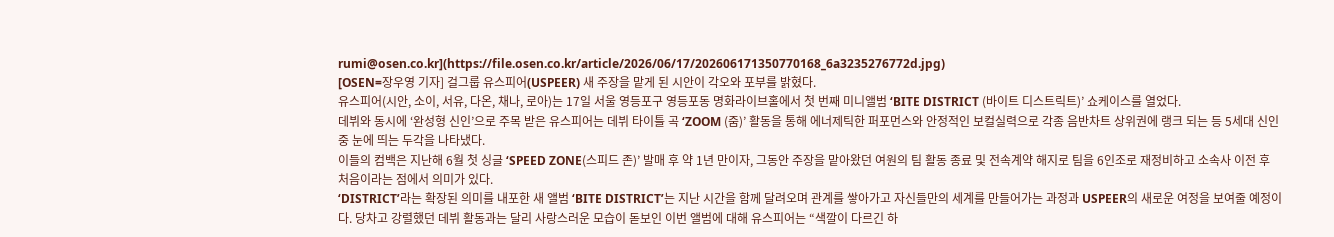rumi@osen.co.kr](https://file.osen.co.kr/article/2026/06/17/202606171350770168_6a3235276772d.jpg)
[OSEN=장우영 기자] 걸그룹 유스피어(USPEER) 새 주장을 맡게 된 시안이 각오와 포부를 밝혔다.
유스피어(시안, 소이, 서유, 다온, 채나, 로아)는 17일 서울 영등포구 영등포동 명화라이브홀에서 첫 번째 미니앨범 ‘BITE DISTRICT (바이트 디스트릭트)’ 쇼케이스를 열었다.
데뷔와 동시에 ‘완성형 신인’으로 주목 받은 유스피어는 데뷔 타이틀 곡 ‘ZOOM (줌)’ 활동을 통해 에너제틱한 퍼포먼스와 안정적인 보컬실력으로 각종 음반차트 상위권에 랭크 되는 등 5세대 신인 중 눈에 띄는 두각을 나타냈다.
이들의 컴백은 지난해 6월 첫 싱글 ‘SPEED ZONE(스피드 존)’ 발매 후 약 1년 만이자, 그동안 주장을 맡아왔던 여원의 팀 활동 종료 및 전속계약 해지로 팀을 6인조로 재정비하고 소속사 이전 후 처음이라는 점에서 의미가 있다.
‘DISTRICT’라는 확장된 의미를 내포한 새 앨범 ‘BITE DISTRICT’는 지난 시간을 함께 달려오며 관계를 쌓아가고 자신들만의 세계를 만들어가는 과정과 USPEER의 새로운 여정을 보여줄 예정이다. 당차고 강렬했던 데뷔 활동과는 달리 사랑스러운 모습이 돋보인 이번 앨범에 대해 유스피어는 “색깔이 다르긴 하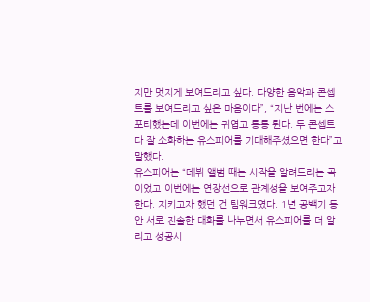지만 멋지게 보여드리고 싶다. 다양한 음악과 콘셉트를 보여드리고 싶은 마음이다”, “지난 번에는 스포티했는데 이번에는 귀엽고 통통 튄다. 두 콘셉트 다 잘 소화하는 유스피어를 기대해주셨으면 한다”고 말했다.
유스피어는 “데뷔 앨범 때는 시작을 알려드리는 곡이었고 이번에는 연장선으로 관계성을 보여주고자 한다. 지키고자 했던 건 팀워크였다. 1년 공백기 동안 서로 진솔한 대화를 나누면서 유스피어를 더 알리고 성공시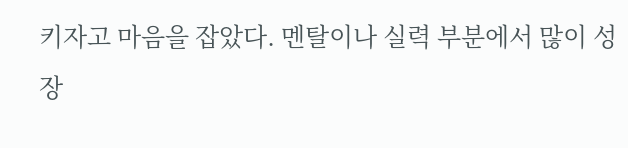키자고 마음을 잡았다. 멘탈이나 실력 부분에서 많이 성장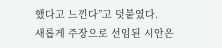했다고 느낀다”고 덧붙였다.
새롭게 주장으로 선임된 시안은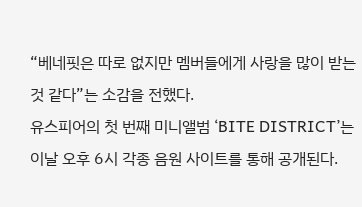“베네핏은 따로 없지만 멤버들에게 사랑을 많이 받는 것 같다”는 소감을 전했다.
유스피어의 첫 번째 미니앨범 ‘BITE DISTRICT’는 이날 오후 6시 각종 음원 사이트를 통해 공개된다.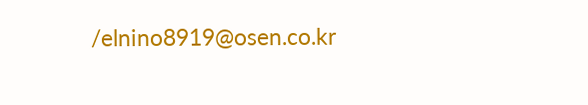/elnino8919@osen.co.kr